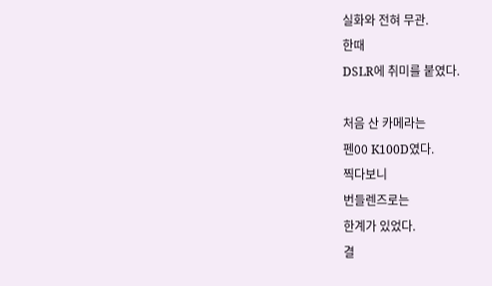실화와 전혀 무관.
한때
DSLR에 취미를 붙였다.

처음 산 카메라는
펜00 K100D였다.
찍다보니
번들렌즈로는
한계가 있었다.
결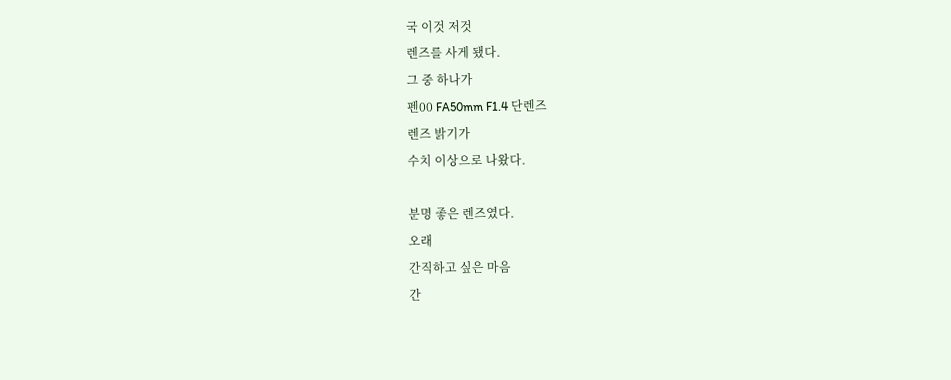국 이것 저것
렌즈를 사게 됐다.
그 중 하나가
펜00 FA50mm F1.4 단렌즈
렌즈 밝기가
수치 이상으로 나왔다.

분명 좋은 렌즈였다.
오래
간직하고 싶은 마음
간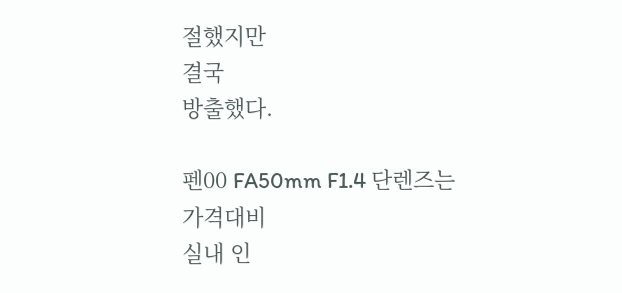절했지만
결국
방출했다.

펜00 FA50mm F1.4 단렌즈는
가격대비
실내 인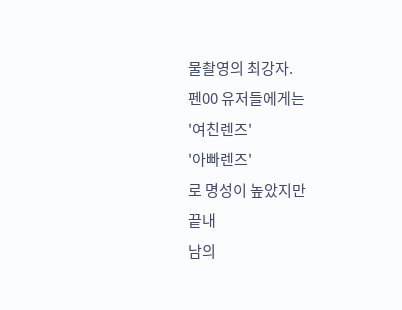물촬영의 최강자.
펜00 유저들에게는
'여친렌즈'
'아빠렌즈'
로 명성이 높았지만
끝내
남의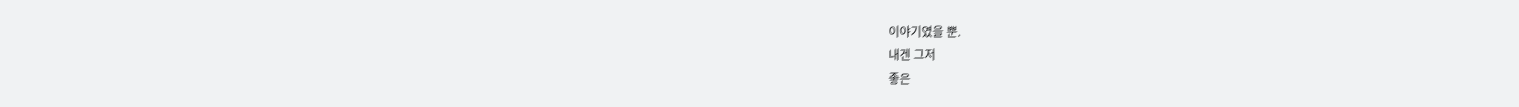이야기였을 뿐.
내겐 그저
좋은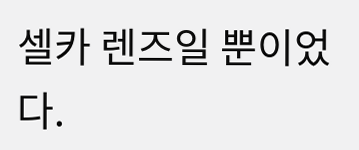셀카 렌즈일 뿐이었다.